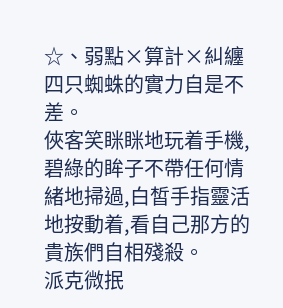☆、弱點×算計×糾纏
四只蜘蛛的實力自是不差。
俠客笑眯眯地玩着手機,碧綠的眸子不帶任何情緒地掃過,白皙手指靈活地按動着,看自己那方的貴族們自相殘殺。
派克微抿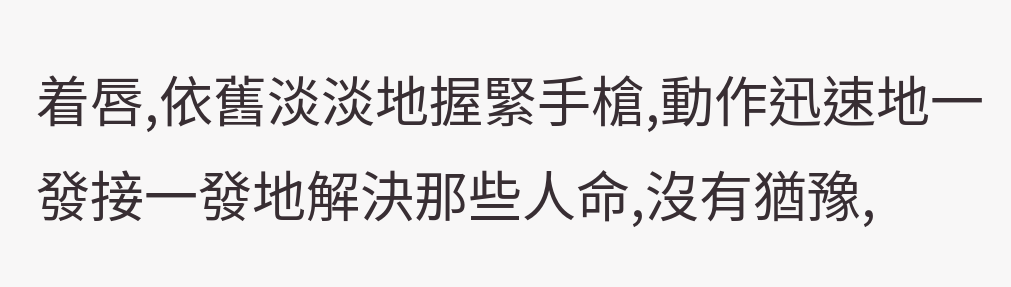着唇,依舊淡淡地握緊手槍,動作迅速地一發接一發地解決那些人命,沒有猶豫,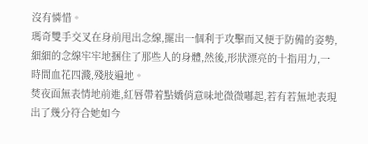沒有憐惜。
瑪奇雙手交叉在身前甩出念線,擺出一個利于攻擊而又便于防備的姿勢,細細的念線牢牢地捆住了那些人的身體,然後,形狀漂亮的十指用力,一時間血花四濺,殘肢遍地。
焚夜面無表情地前進,紅唇帶着點嬌俏意味地微微嘟起,若有若無地表現出了幾分符合她如今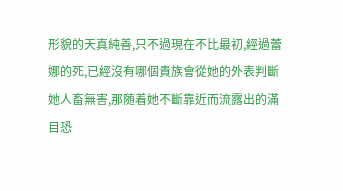形貌的天真純善,只不過現在不比最初,經過蕾娜的死,已經沒有哪個貴族會從她的外表判斷她人畜無害,那随着她不斷靠近而流露出的滿目恐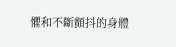懼和不斷顫抖的身體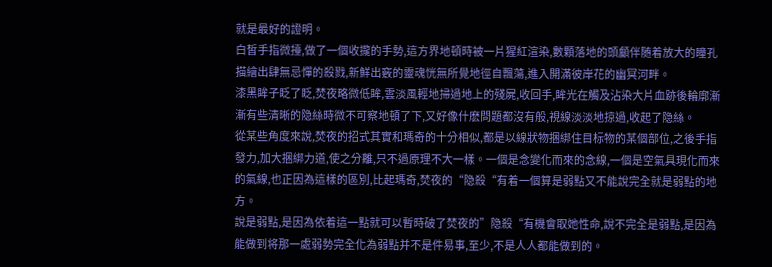就是最好的證明。
白皙手指微擡,做了一個收攏的手勢,這方界地頓時被一片猩紅渲染,數顆落地的頭顱伴随着放大的瞳孔描繪出肆無忌憚的殺戮,新鮮出竅的靈魂恍無所覺地徑自飄蕩,進入開滿彼岸花的幽冥河畔。
漆黑眸子眨了眨,焚夜略微低眸,雲淡風輕地掃過地上的殘屍,收回手,眸光在觸及沾染大片血跡後輪廓漸漸有些清晰的隐絲時微不可察地頓了下,又好像什麽問題都沒有般,視線淡淡地掠過,收起了隐絲。
從某些角度來說,焚夜的招式其實和瑪奇的十分相似,都是以線狀物捆綁住目标物的某個部位,之後手指發力,加大捆綁力道,使之分離,只不過原理不大一樣。一個是念變化而來的念線,一個是空氣具現化而來的氣線,也正因為這樣的區別,比起瑪奇,焚夜的“隐殺“有着一個算是弱點又不能說完全就是弱點的地方。
說是弱點,是因為依着這一點就可以暫時破了焚夜的”隐殺“有機會取她性命,說不完全是弱點,是因為能做到将那一處弱勢完全化為弱點并不是件易事,至少,不是人人都能做到的。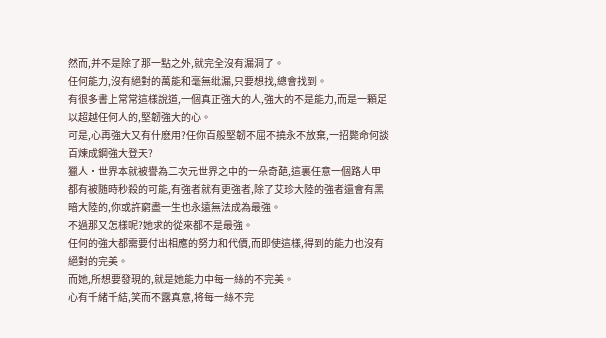然而,并不是除了那一點之外,就完全沒有漏洞了。
任何能力,沒有絕對的萬能和毫無纰漏,只要想找,總會找到。
有很多書上常常這樣說道,一個真正強大的人,強大的不是能力,而是一顆足以超越任何人的,堅韌強大的心。
可是,心再強大又有什麽用?任你百般堅韌不屈不撓永不放棄,一招斃命何談百煉成鋼強大登天?
獵人·世界本就被譽為二次元世界之中的一朵奇葩,這裏任意一個路人甲都有被随時秒殺的可能,有強者就有更強者,除了艾珍大陸的強者還會有黑暗大陸的,你或許窮盡一生也永遠無法成為最強。
不過那又怎樣呢?她求的從來都不是最強。
任何的強大都需要付出相應的努力和代價,而即使這樣,得到的能力也沒有絕對的完美。
而她,所想要發現的,就是她能力中每一絲的不完美。
心有千緒千結,笑而不露真意,将每一絲不完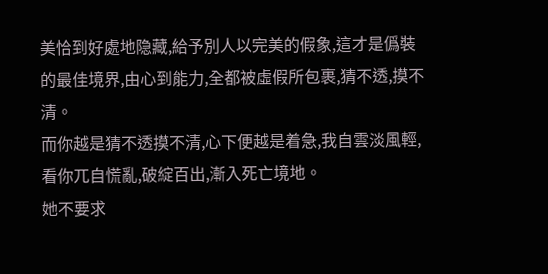美恰到好處地隐藏,給予別人以完美的假象,這才是僞裝的最佳境界,由心到能力,全都被虛假所包裹,猜不透,摸不清。
而你越是猜不透摸不清,心下便越是着急,我自雲淡風輕,看你兀自慌亂,破綻百出,漸入死亡境地。
她不要求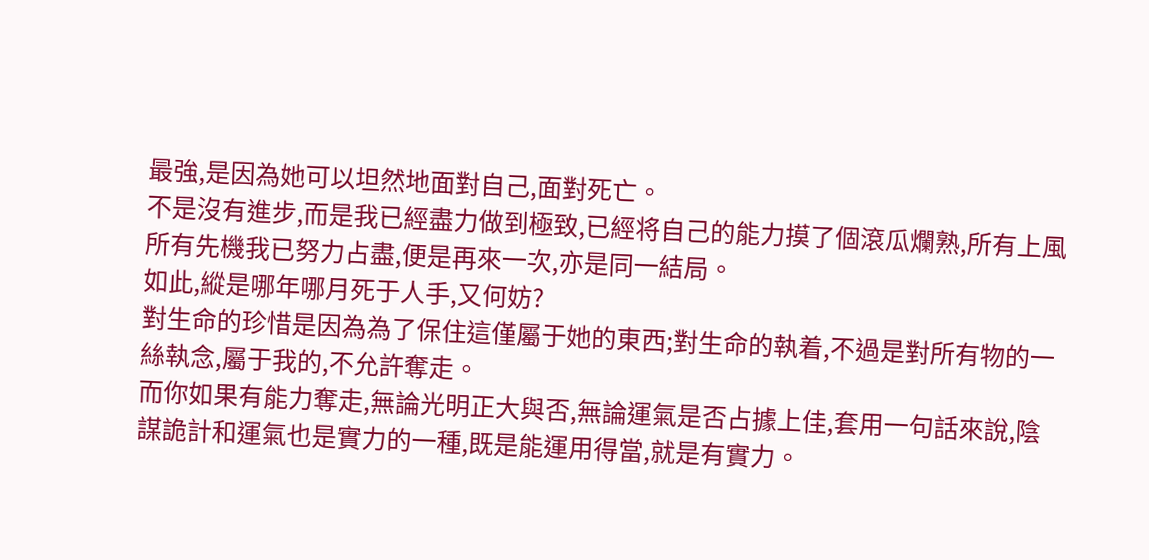最強,是因為她可以坦然地面對自己,面對死亡。
不是沒有進步,而是我已經盡力做到極致,已經将自己的能力摸了個滾瓜爛熟,所有上風所有先機我已努力占盡,便是再來一次,亦是同一結局。
如此,縱是哪年哪月死于人手,又何妨?
對生命的珍惜是因為為了保住這僅屬于她的東西;對生命的執着,不過是對所有物的一絲執念,屬于我的,不允許奪走。
而你如果有能力奪走,無論光明正大與否,無論運氣是否占據上佳,套用一句話來說,陰謀詭計和運氣也是實力的一種,既是能運用得當,就是有實力。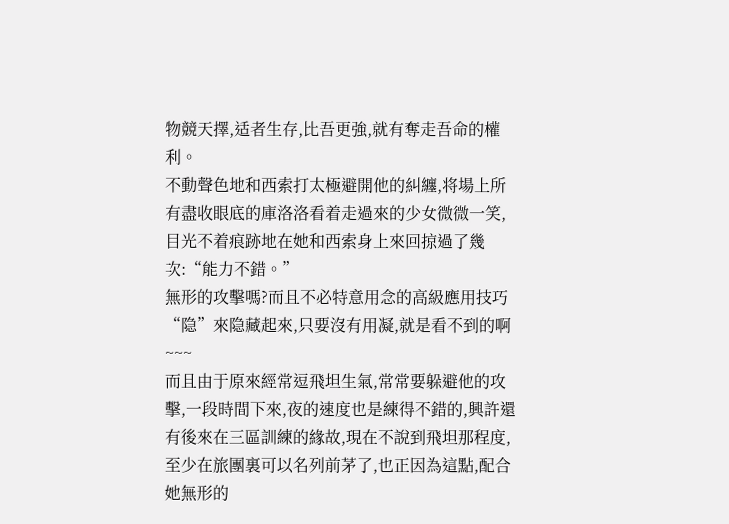物競天擇,适者生存,比吾更強,就有奪走吾命的權利。
不動聲色地和西索打太極避開他的糾纏,将場上所有盡收眼底的庫洛洛看着走過來的少女微微一笑,目光不着痕跡地在她和西索身上來回掠過了幾次:“能力不錯。”
無形的攻擊嗎?而且不必特意用念的高級應用技巧“隐”來隐藏起來,只要沒有用凝,就是看不到的啊~~~
而且由于原來經常逗飛坦生氣,常常要躲避他的攻擊,一段時間下來,夜的速度也是練得不錯的,興許還有後來在三區訓練的緣故,現在不說到飛坦那程度,至少在旅團裏可以名列前茅了,也正因為這點,配合她無形的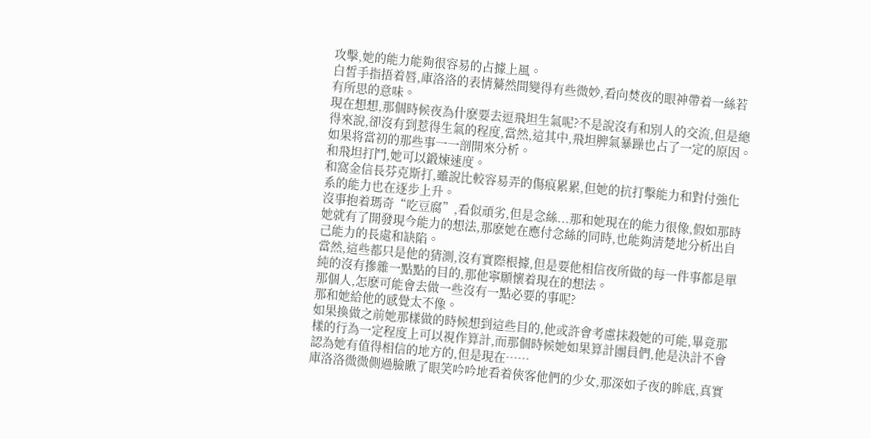攻擊,她的能力能夠很容易的占據上風。
白皙手指捂着唇,庫洛洛的表情驀然間變得有些微妙,看向焚夜的眼神帶着一絲若有所思的意味。
現在想想,那個時候夜為什麽要去逗飛坦生氣呢?不是說沒有和別人的交流,但是總得來說,卻沒有到惹得生氣的程度,當然,這其中,飛坦脾氣暴躁也占了一定的原因。
如果将當初的那些事一一剖開來分析。
和飛坦打鬥,她可以鍛煉速度。
和窩金信長芬克斯打,雖說比較容易弄的傷痕累累,但她的抗打擊能力和對付強化系的能力也在逐步上升。
沒事抱着瑪奇“吃豆腐”,看似頑劣,但是念絲...那和她現在的能力很像,假如那時她就有了開發現今能力的想法,那麽她在應付念絲的同時,也能夠清楚地分析出自己能力的長處和缺陷。
當然,這些都只是他的猜測,沒有實際根據,但是要他相信夜所做的每一件事都是單純的沒有摻雜一點點的目的,那他寧願懷着現在的想法。
那個人,怎麽可能會去做一些沒有一點必要的事呢?
那和她給他的感覺太不像。
如果換做之前她那樣做的時候想到這些目的,他或許會考慮抹殺她的可能,畢竟那樣的行為一定程度上可以視作算計,而那個時候她如果算計團員們,他是決計不會認為她有值得相信的地方的,但是現在……
庫洛洛微微側過臉瞅了眼笑吟吟地看着俠客他們的少女,那深如子夜的眸底,真實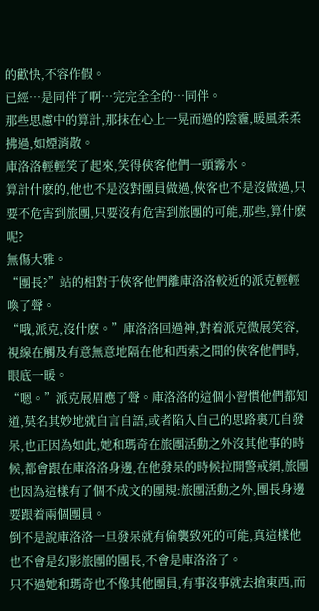的歡快,不容作假。
已經…是同伴了啊…完完全全的…同伴。
那些思慮中的算計,那抹在心上一晃而過的陰霾,暖風柔柔拂過,如煙消散。
庫洛洛輕輕笑了起來,笑得俠客他們一頭霧水。
算計什麽的,他也不是沒對團員做過,俠客也不是沒做過,只要不危害到旅團,只要沒有危害到旅團的可能,那些,算什麽呢?
無傷大雅。
“團長?”站的相對于俠客他們離庫洛洛較近的派克輕輕喚了聲。
“哦,派克,沒什麽。”庫洛洛回過神,對着派克微展笑容,視線在觸及有意無意地隔在他和西索之間的俠客他們時,眼底一暖。
“嗯。”派克展眉應了聲。庫洛洛的這個小習慣他們都知道,莫名其妙地就自言自語,或者陷入自己的思路裏兀自發呆,也正因為如此,她和瑪奇在旅團活動之外沒其他事的時候,都會跟在庫洛洛身邊,在他發呆的時候拉開警戒網,旅團也因為這樣有了個不成文的團規:旅團活動之外,團長身邊要跟着兩個團員。
倒不是說庫洛洛一旦發呆就有偷襲致死的可能,真這樣他也不會是幻影旅團的團長,不會是庫洛洛了。
只不過她和瑪奇也不像其他團員,有事沒事就去搶東西,而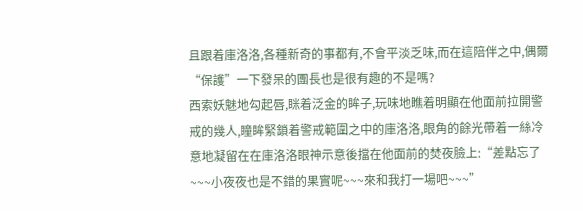且跟着庫洛洛,各種新奇的事都有,不會平淡乏味,而在這陪伴之中,偶爾“保護”一下發呆的團長也是很有趣的不是嗎?
西索妖魅地勾起唇,眯着泛金的眸子,玩味地瞧着明顯在他面前拉開警戒的幾人,瞳眸緊鎖着警戒範圍之中的庫洛洛,眼角的餘光帶着一絲冷意地凝留在在庫洛洛眼神示意後擋在他面前的焚夜臉上:“差點忘了~~~小夜夜也是不錯的果實呢~~~來和我打一場吧~~~”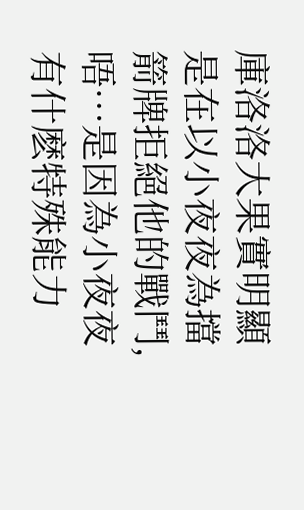庫洛洛大果實明顯是在以小夜夜為擋箭牌拒絕他的戰鬥,唔…是因為小夜夜有什麽特殊能力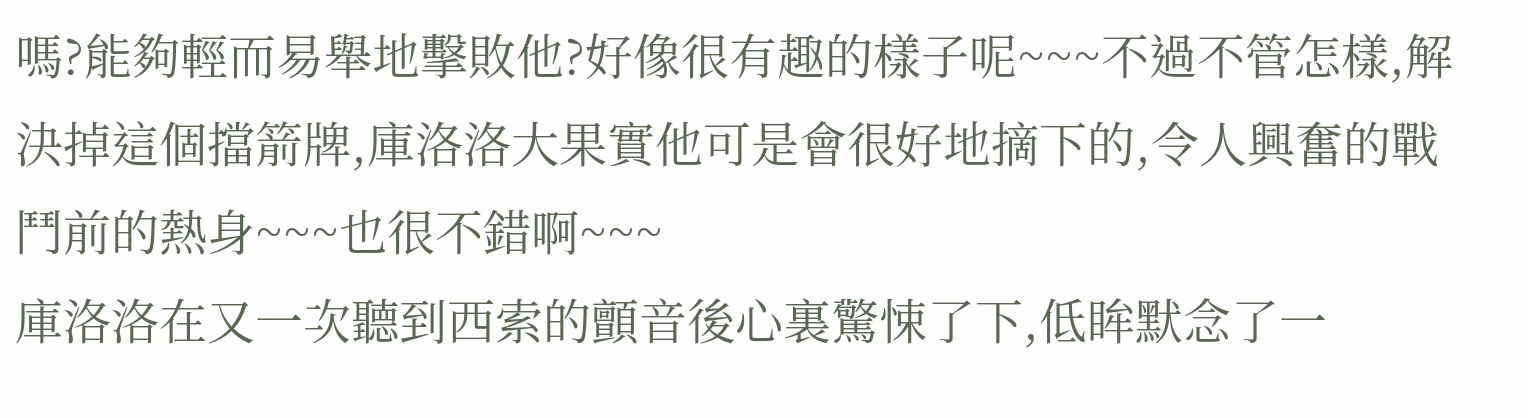嗎?能夠輕而易舉地擊敗他?好像很有趣的樣子呢~~~不過不管怎樣,解決掉這個擋箭牌,庫洛洛大果實他可是會很好地摘下的,令人興奮的戰鬥前的熱身~~~也很不錯啊~~~
庫洛洛在又一次聽到西索的顫音後心裏驚悚了下,低眸默念了一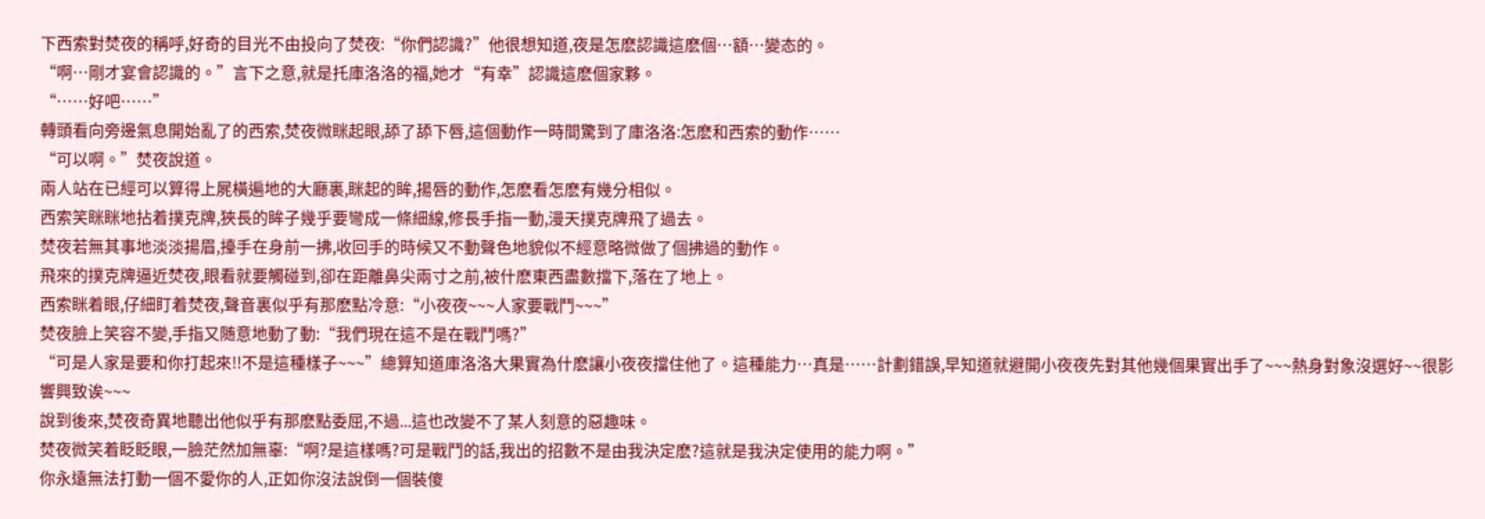下西索對焚夜的稱呼,好奇的目光不由投向了焚夜:“你們認識?”他很想知道,夜是怎麽認識這麽個…額…變态的。
“啊…剛才宴會認識的。”言下之意,就是托庫洛洛的福,她才“有幸”認識這麽個家夥。
“……好吧……”
轉頭看向旁邊氣息開始亂了的西索,焚夜微眯起眼,舔了舔下唇,這個動作一時間驚到了庫洛洛:怎麽和西索的動作……
“可以啊。”焚夜說道。
兩人站在已經可以算得上屍橫遍地的大廳裏,眯起的眸,揚唇的動作,怎麽看怎麽有幾分相似。
西索笑眯眯地拈着撲克牌,狹長的眸子幾乎要彎成一條細線,修長手指一動,漫天撲克牌飛了過去。
焚夜若無其事地淡淡揚眉,擡手在身前一拂,收回手的時候又不動聲色地貌似不經意略微做了個拂過的動作。
飛來的撲克牌逼近焚夜,眼看就要觸碰到,卻在距離鼻尖兩寸之前,被什麽東西盡數擋下,落在了地上。
西索眯着眼,仔細盯着焚夜,聲音裏似乎有那麽點冷意:“小夜夜~~~人家要戰鬥~~~”
焚夜臉上笑容不變,手指又随意地動了動:“我們現在這不是在戰鬥嗎?”
“可是人家是要和你打起來!!不是這種樣子~~~”總算知道庫洛洛大果實為什麽讓小夜夜擋住他了。這種能力…真是……計劃錯誤,早知道就避開小夜夜先對其他幾個果實出手了~~~熱身對象沒選好~~很影響興致诶~~~
說到後來,焚夜奇異地聽出他似乎有那麽點委屈,不過...這也改變不了某人刻意的惡趣味。
焚夜微笑着眨眨眼,一臉茫然加無辜:“啊?是這樣嗎?可是戰鬥的話,我出的招數不是由我決定麽?這就是我決定使用的能力啊。”
你永遠無法打動一個不愛你的人,正如你沒法說倒一個裝傻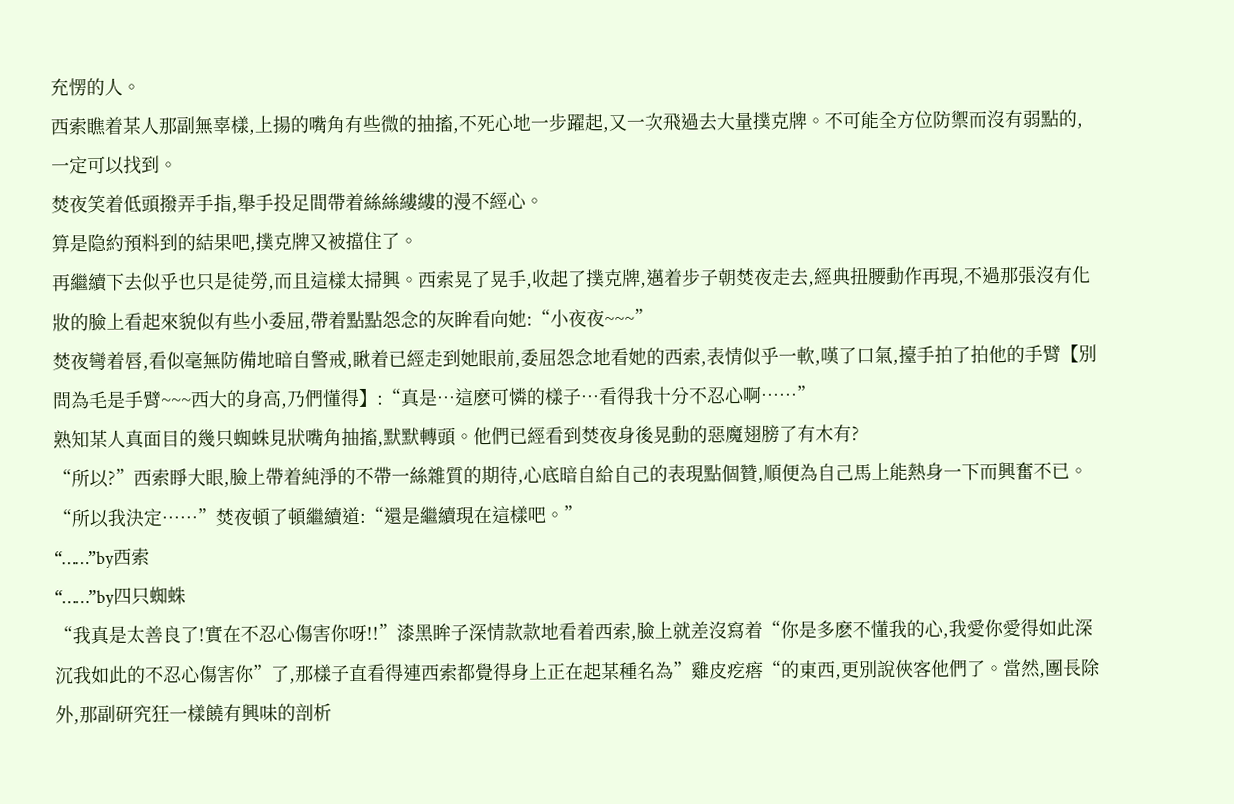充愣的人。
西索瞧着某人那副無辜樣,上揚的嘴角有些微的抽搐,不死心地一步躍起,又一次飛過去大量撲克牌。不可能全方位防禦而沒有弱點的,一定可以找到。
焚夜笑着低頭撥弄手指,舉手投足間帶着絲絲縷縷的漫不經心。
算是隐約預料到的結果吧,撲克牌又被擋住了。
再繼續下去似乎也只是徒勞,而且這樣太掃興。西索晃了晃手,收起了撲克牌,邁着步子朝焚夜走去,經典扭腰動作再現,不過那張沒有化妝的臉上看起來貌似有些小委屈,帶着點點怨念的灰眸看向她:“小夜夜~~~”
焚夜彎着唇,看似毫無防備地暗自警戒,瞅着已經走到她眼前,委屈怨念地看她的西索,表情似乎一軟,嘆了口氣,擡手拍了拍他的手臂【別問為毛是手臂~~~西大的身高,乃們懂得】:“真是…這麽可憐的樣子…看得我十分不忍心啊……”
熟知某人真面目的幾只蜘蛛見狀嘴角抽搐,默默轉頭。他們已經看到焚夜身後晃動的惡魔翅膀了有木有?
“所以?”西索睜大眼,臉上帶着純淨的不帶一絲雜質的期待,心底暗自給自己的表現點個贊,順便為自己馬上能熱身一下而興奮不已。
“所以我決定……”焚夜頓了頓繼續道:“還是繼續現在這樣吧。”
“……”by西索
“……”by四只蜘蛛
“我真是太善良了!實在不忍心傷害你呀!!”漆黑眸子深情款款地看着西索,臉上就差沒寫着“你是多麽不懂我的心,我愛你愛得如此深沉我如此的不忍心傷害你”了,那樣子直看得連西索都覺得身上正在起某種名為”雞皮疙瘩“的東西,更別說俠客他們了。當然,團長除外,那副研究狂一樣饒有興味的剖析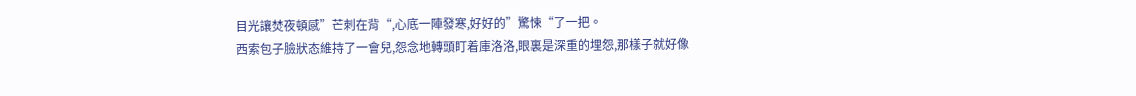目光讓焚夜頓感”芒刺在背“,心底一陣發寒,好好的”驚悚“了一把。
西索包子臉狀态維持了一會兒,怨念地轉頭盯着庫洛洛,眼裏是深重的埋怨,那樣子就好像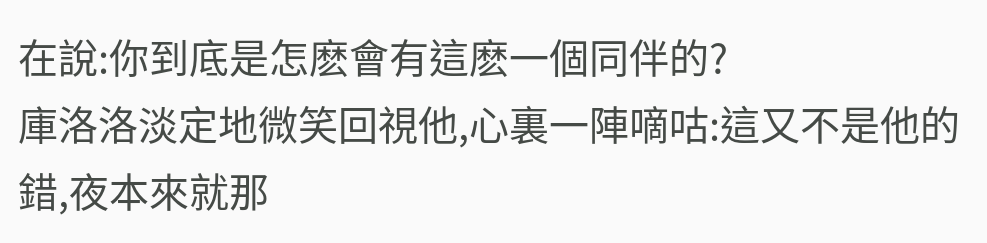在說:你到底是怎麽會有這麽一個同伴的?
庫洛洛淡定地微笑回視他,心裏一陣嘀咕:這又不是他的錯,夜本來就那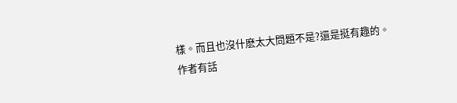樣。而且也沒什麽太大問題不是?還是挺有趣的。
作者有話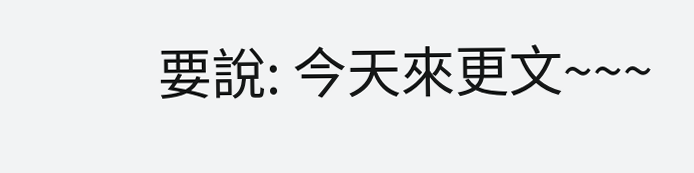要說: 今天來更文~~~